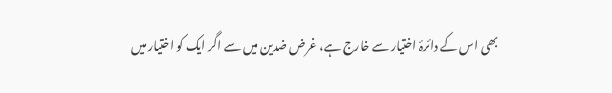بھی اس کے دائرۂ اختیار سے خارج ہے، غرض ضدین میں سے اگر ایک کو اختیار میں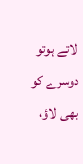لاتے ہوتو دوسرے کو بھی لاؤ،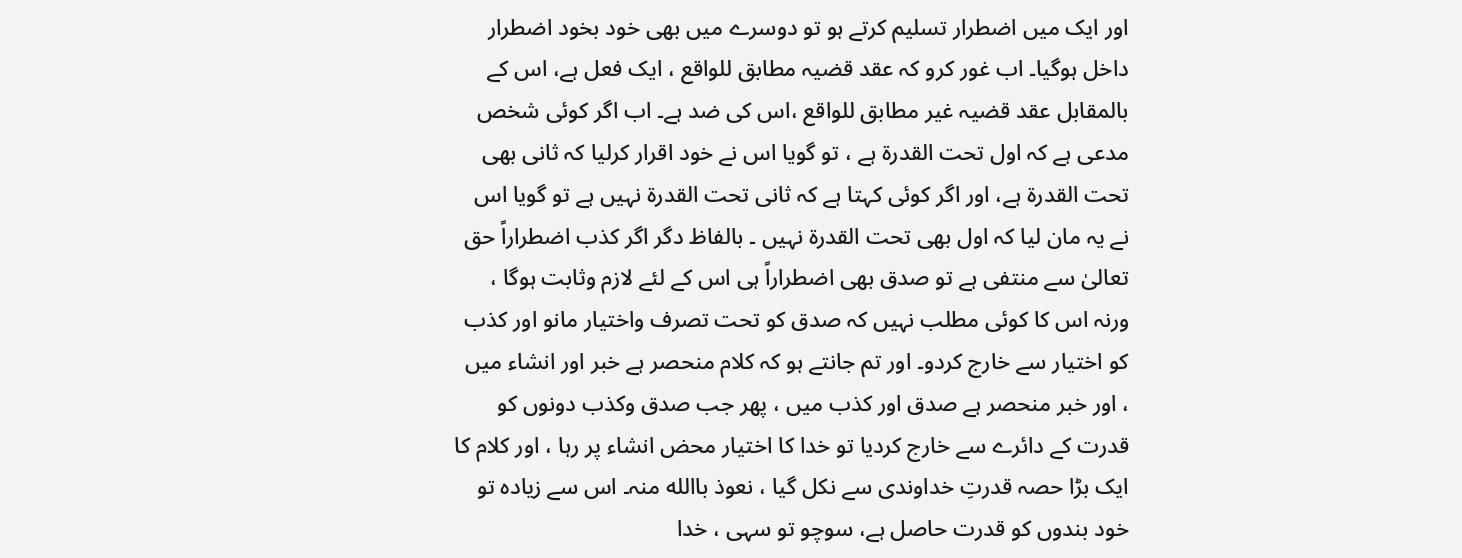اور ایک میں اضطرار تسلیم کرتے ہو تو دوسرے میں بھی خود بخود اضطرار داخل ہوگیا۔ اب غور کرو کہ عقد قضیہ مطابق للواقع ، ایک فعل ہے، اس کے بالمقابل عقد قضیہ غیر مطابق للواقع ،اس کی ضد ہے۔ اب اگر کوئی شخص مدعی ہے کہ اول تحت القدرۃ ہے ، تو گویا اس نے خود اقرار کرلیا کہ ثانی بھی تحت القدرۃ ہے، اور اگر کوئی کہتا ہے کہ ثانی تحت القدرۃ نہیں ہے تو گویا اس نے یہ مان لیا کہ اول بھی تحت القدرۃ نہیں ۔ بالفاظ دگر اگر کذب اضطراراً حق تعالیٰ سے منتفی ہے تو صدق بھی اضطراراً ہی اس کے لئے لازم وثابت ہوگا ، ورنہ اس کا کوئی مطلب نہیں کہ صدق کو تحت تصرف واختیار مانو اور کذب کو اختیار سے خارج کردو۔ اور تم جانتے ہو کہ کلام منحصر ہے خبر اور انشاء میں ، اور خبر منحصر ہے صدق اور کذب میں ، پھر جب صدق وکذب دونوں کو قدرت کے دائرے سے خارج کردیا تو خدا کا اختیار محض انشاء پر رہا ، اور کلام کا ایک بڑا حصہ قدرتِ خداوندی سے نکل گیا ، نعوذ باالله منہ۔ اس سے زیادہ تو خود بندوں کو قدرت حاصل ہے، سوچو تو سہی ، خدا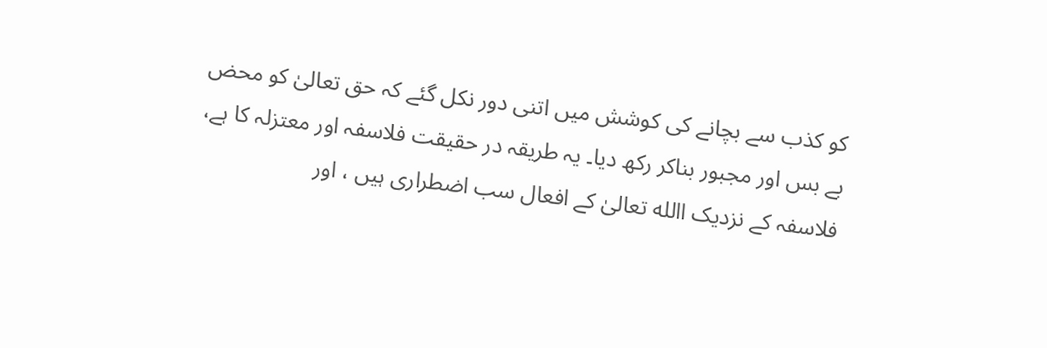کو کذب سے بچانے کی کوشش میں اتنی دور نکل گئے کہ حق تعالیٰ کو محض بے بس اور مجبور بناکر رکھ دیا۔ یہ طریقہ در حقیقت فلاسفہ اور معتزلہ کا ہے، فلاسفہ کے نزدیک االله تعالیٰ کے افعال سب اضطراری ہیں ، اور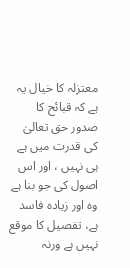معتزلہ کا خیال یہ ہے کہ قبائح کا صدور حق تعالیٰ کی قدرت میں ہے ہی نہیں ، اور اس اصول کی جو بنا ہے وہ اور زیادہ فاسد ہے، تفصیل کا موقع نہیں ہے ورنہ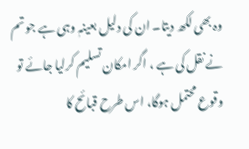وہ بھی لکھ دیتا۔ ان کی دلیل بعینہٖ وہی ہے جو تم نے نقل کی ہے ، اگر امکان تسلیم کرلیا جائے تو وقوع محتمل ہوگا، اس طرح قبائح کا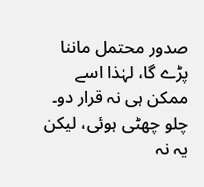صدور محتمل ماننا پڑے گا، لہٰذا اسے ممکن ہی نہ قرار دو۔ چلو چھٹی ہوئی، لیکن یہ نہ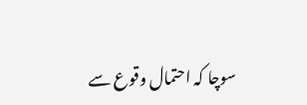سوچا کہ احتمال وقوع سے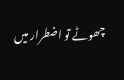چھوٹے تو اضطرار میں